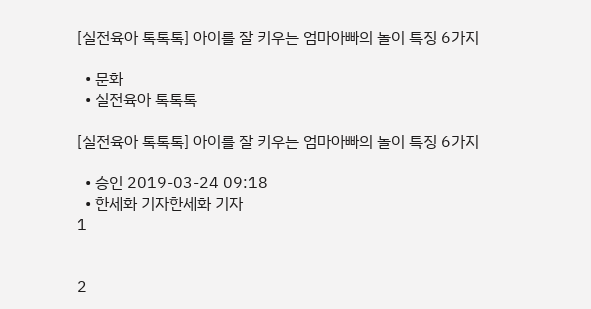[실전육아 톡톡톡] 아이를 잘 키우는 엄마아빠의 놀이 특징 6가지

  • 문화
  • 실전육아 톡톡톡

[실전육아 톡톡톡] 아이를 잘 키우는 엄마아빠의 놀이 특징 6가지

  • 승인 2019-03-24 09:18
  • 한세화 기자한세화 기자
1


2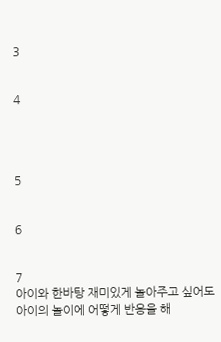3


4




5


6


7
아이와 한바탕 재미있게 놀아주고 싶어도 아이의 놀이에 어떻게 반응을 해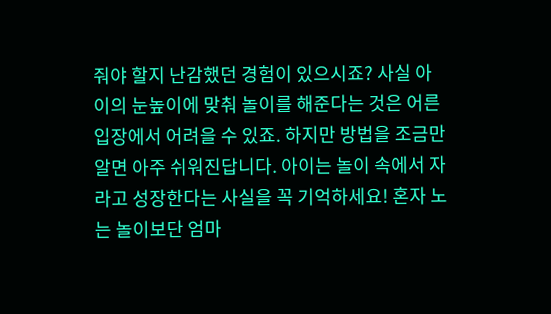줘야 할지 난감했던 경험이 있으시죠? 사실 아이의 눈높이에 맞춰 놀이를 해준다는 것은 어른 입장에서 어려을 수 있죠. 하지만 방법을 조금만 알면 아주 쉬워진답니다. 아이는 놀이 속에서 자라고 성장한다는 사실을 꼭 기억하세요! 혼자 노는 놀이보단 엄마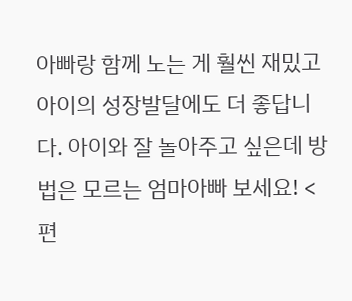아빠랑 함께 노는 게 훨씬 재밌고 아이의 성장발달에도 더 좋답니다. 아이와 잘 놀아주고 싶은데 방법은 모르는 엄마아빠 보세요! <편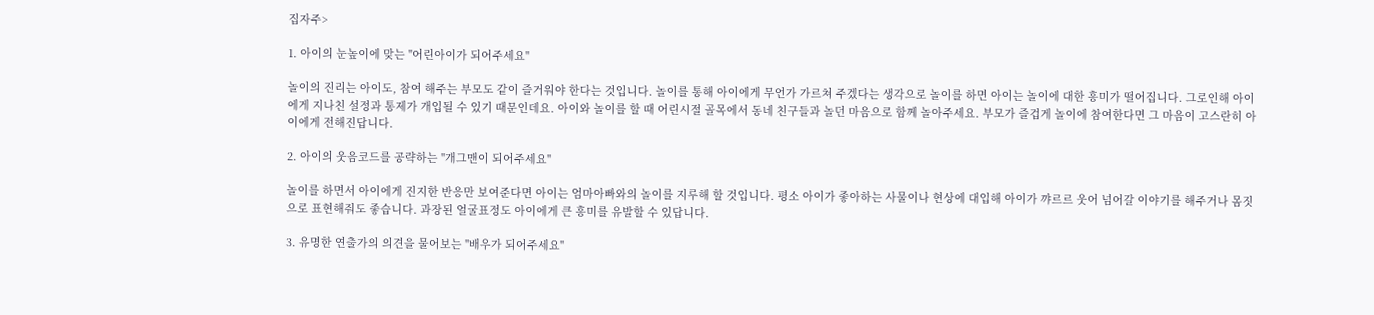집자주>

1. 아이의 눈높이에 맞는 "어린아이가 되어주세요"

놀이의 진리는 아이도, 참여 해주는 부모도 같이 즐거워야 한다는 것입니다. 놀이를 통해 아이에게 무언가 가르쳐 주겠다는 생각으로 놀이를 하면 아이는 놀이에 대한 흥미가 떨어집니다. 그로인해 아이에게 지나친 설정과 통제가 개입될 수 있기 때문인데요. 아이와 놀이를 할 때 어린시절 골목에서 동네 친구들과 놀던 마음으로 함께 놀아주세요. 부모가 즐겁게 놀이에 참여한다면 그 마음이 고스란히 아이에게 전해진답니다.

2. 아이의 웃음코드를 공략하는 "개그맨이 되어주세요"

놀이를 하면서 아이에게 진지한 반응만 보여준다면 아이는 엄마아빠와의 놀이를 지루해 할 것입니다. 평소 아이가 좋아하는 사물이나 현상에 대입해 아이가 꺄르르 웃어 넘어갈 이야기를 해주거나 몸짓으로 표현해줘도 좋습니다. 과장된 얼굴표정도 아이에게 큰 흥미를 유발할 수 있답니다.

3. 유명한 연출가의 의견을 물어보는 "배우가 되어주세요"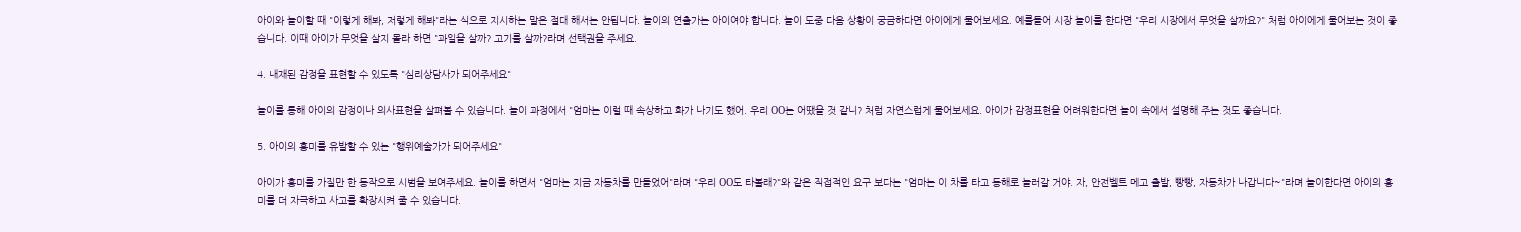아이와 놀이할 때 "이렇게 해봐, 저렇게 해봐"라는 식으로 지시하는 말은 절대 해서는 안됩니다. 놀이의 연출가는 아이여야 합니다. 놀이 도중 다음 상황이 궁금하다면 아이에게 물어보세요. 예를들어 시장 놀이를 한다면 "우리 시장에서 무엇을 살까요?" 처럼 아이에게 물어보는 것이 좋습니다. 이때 아이가 무엇을 살지 몰라 하면 "과일을 살까? 고기를 살까?라며 선택권을 주세요.

4. 내재된 감정을 표현할 수 있도록 "심리상담사가 되어주세요"

놀이를 통해 아이의 감정이나 의사표현을 살펴볼 수 있습니다. 놀이 과정에서 "엄마는 이럴 때 속상하고 화가 나기도 했어. 우리 OO는 어땠을 것 같니? 처럼 자연스럽게 물어보세요. 아이가 감정표현을 어려워한다면 놀이 속에서 설명해 주는 것도 좋습니다.

5. 아이의 흥미를 유발할 수 있는 "행위예술가가 되어주세요"

아이가 흥미를 가질만 한 동작으로 시범을 보여주세요. 놀이를 하면서 "엄마는 지금 자동차를 만들었어"라며 "우리 OO도 타볼래?"와 같은 직접적인 요구 보다는 "엄마는 이 차를 타고 동해로 놀러갈 거야. 자, 안전벨트 메고 출발, 빵빵, 자동차가 나갑니다~"라며 놀이한다면 아이의 흥미를 더 자극하고 사고를 확장시켜 줄 수 있습니다.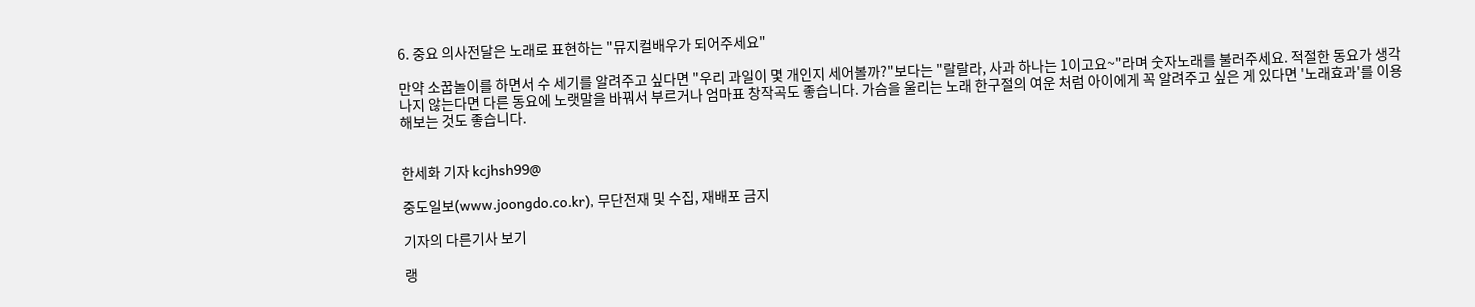6. 중요 의사전달은 노래로 표현하는 "뮤지컬배우가 되어주세요"

만약 소꿉놀이를 하면서 수 세기를 알려주고 싶다면 "우리 과일이 몇 개인지 세어볼까?"보다는 "랄랄라, 사과 하나는 1이고요~"라며 숫자노래를 불러주세요. 적절한 동요가 생각나지 않는다면 다른 동요에 노랫말을 바꿔서 부르거나 엄마표 창작곡도 좋습니다. 가슴을 울리는 노래 한구절의 여운 처럼 아이에게 꼭 알려주고 싶은 게 있다면 '노래효과'를 이용 해보는 것도 좋습니다.


한세화 기자 kcjhsh99@

중도일보(www.joongdo.co.kr), 무단전재 및 수집, 재배포 금지

기자의 다른기사 보기

랭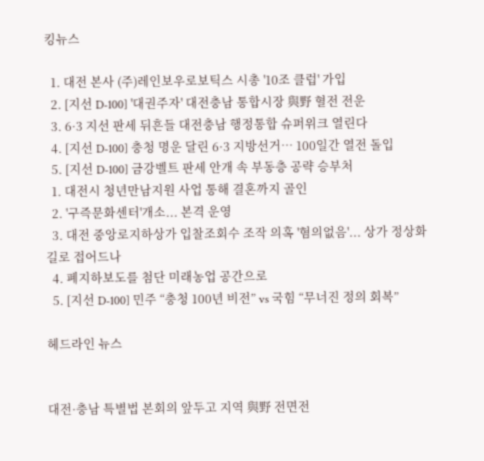킹뉴스

  1. 대전 본사 (주)레인보우로보틱스 시총 '10조 클럽' 가입
  2. [지선 D-100] '대권주자' 대전충남 통합시장 與野 혈전 전운
  3. 6·3 지선 판세 뒤흔들 대전충남 행정통합 슈퍼위크 열린다
  4. [지선 D-100] 충청 명운 달린 6·3 지방선거… 100일간 열전 돌입
  5. [지선 D-100] 금강벨트 판세 안개 속 부동층 공략 승부처
  1. 대전시 청년만남지원 사업 통해 결혼까지 골인
  2. '구즉문화센터'개소... 본격 운영
  3. 대전 중앙로지하상가 입찰조회수 조작 의혹 '혐의없음'... 상가 정상화 길로 접어드나
  4. 폐지하보도를 첨단 미래농업 공간으로
  5. [지선 D-100] 민주 “충청 100년 비전” vs 국힘 “무너진 정의 회복”

헤드라인 뉴스


대전·충남 특별법 본회의 앞두고 지역 與野 전면전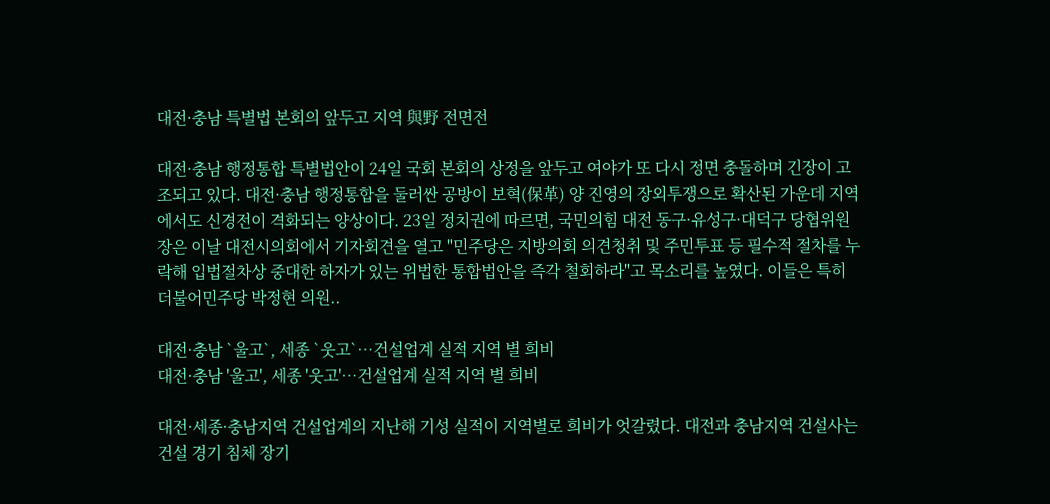대전·충남 특별법 본회의 앞두고 지역 與野 전면전

대전·충남 행정통합 특별법안이 24일 국회 본회의 상정을 앞두고 여야가 또 다시 정면 충돌하며 긴장이 고조되고 있다. 대전·충남 행정통합을 둘러싼 공방이 보혁(保革) 양 진영의 장외투쟁으로 확산된 가운데 지역에서도 신경전이 격화되는 양상이다. 23일 정치권에 따르면, 국민의힘 대전 동구·유성구·대덕구 당협위원장은 이날 대전시의회에서 기자회견을 열고 "민주당은 지방의회 의견청취 및 주민투표 등 필수적 절차를 누락해 입법절차상 중대한 하자가 있는 위법한 통합법안을 즉각 철회하라"고 목소리를 높였다. 이들은 특히 더불어민주당 박정현 의원..

대전·충남 `울고`, 세종 `웃고`…건설업계 실적 지역 별 희비
대전·충남 '울고', 세종 '웃고'…건설업계 실적 지역 별 희비

대전·세종·충남지역 건설업계의 지난해 기성 실적이 지역별로 희비가 엇갈렸다. 대전과 충남지역 건설사는 건설 경기 침체 장기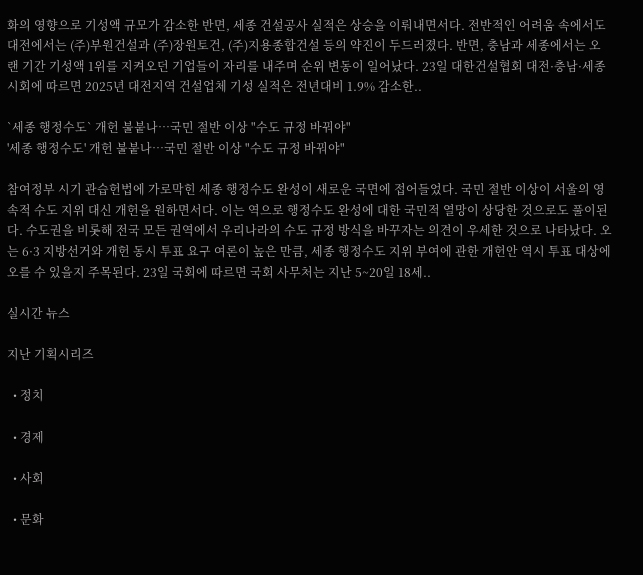화의 영향으로 기성액 규모가 감소한 반면, 세종 건설공사 실적은 상승을 이뤄내면서다. 전반적인 어려움 속에서도 대전에서는 (주)부원건설과 (주)장원토건, (주)지용종합건설 등의 약진이 두드러졌다. 반면, 충남과 세종에서는 오랜 기간 기성액 1위를 지켜오던 기업들이 자리를 내주며 순위 변동이 일어났다. 23일 대한건설협회 대전·충남·세종시회에 따르면 2025년 대전지역 건설업체 기성 실적은 전년대비 1.9% 감소한..

`세종 행정수도` 개헌 불붙나…국민 절반 이상 "수도 규정 바꿔야"
'세종 행정수도' 개헌 불붙나…국민 절반 이상 "수도 규정 바꿔야"

참여정부 시기 관습헌법에 가로막힌 세종 행정수도 완성이 새로운 국면에 접어들었다. 국민 절반 이상이 서울의 영속적 수도 지위 대신 개헌을 원하면서다. 이는 역으로 행정수도 완성에 대한 국민적 열망이 상당한 것으로도 풀이된다. 수도권을 비롯해 전국 모든 권역에서 우리나라의 수도 규정 방식을 바꾸자는 의견이 우세한 것으로 나타났다. 오는 6·3 지방선거와 개헌 동시 투표 요구 여론이 높은 만큼, 세종 행정수도 지위 부여에 관한 개헌안 역시 투표 대상에 오를 수 있을지 주목된다. 23일 국회에 따르면 국회 사무처는 지난 5~20일 18세..

실시간 뉴스

지난 기획시리즈

  • 정치

  • 경제

  • 사회

  • 문화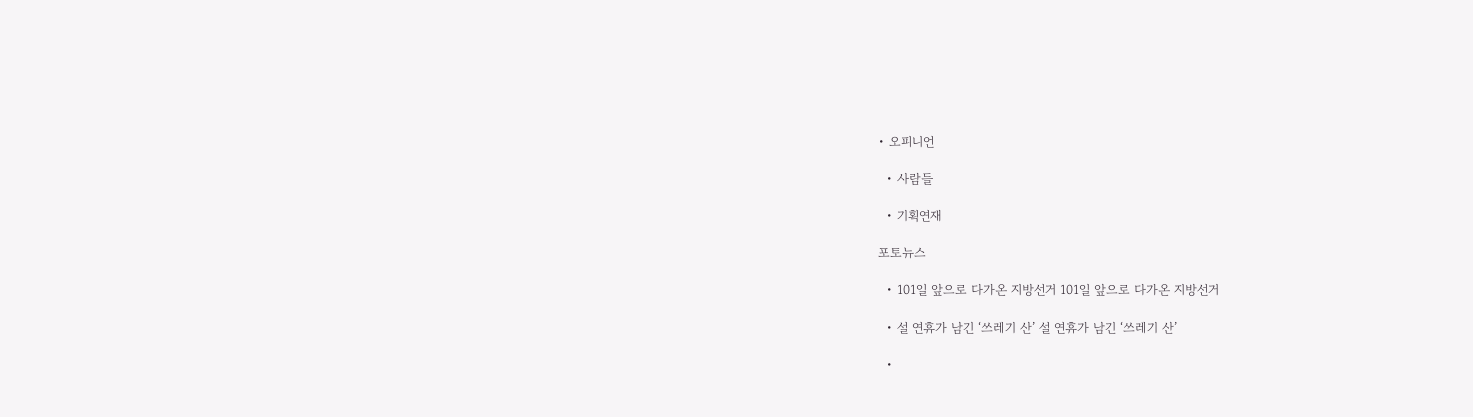• 오피니언

  • 사람들

  • 기획연재

포토뉴스

  • 101일 앞으로 다가온 지방선거 101일 앞으로 다가온 지방선거

  • 설 연휴가 남긴 ‘쓰레기 산’ 설 연휴가 남긴 ‘쓰레기 산’

  •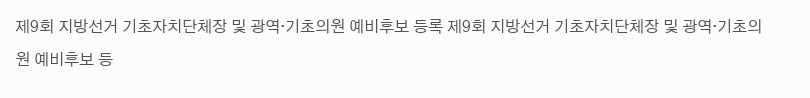제9회 지방선거 기초자치단체장 및 광역·기초의원 예비후보 등록 제9회 지방선거 기초자치단체장 및 광역·기초의원 예비후보 등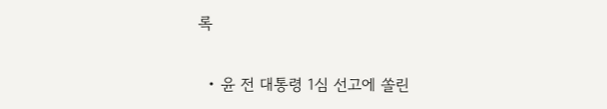록

  • 윤 전 대통령 1심 선고에 쏠린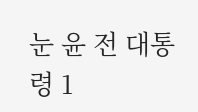눈 윤 전 대통령 1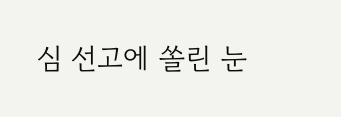심 선고에 쏠린 눈